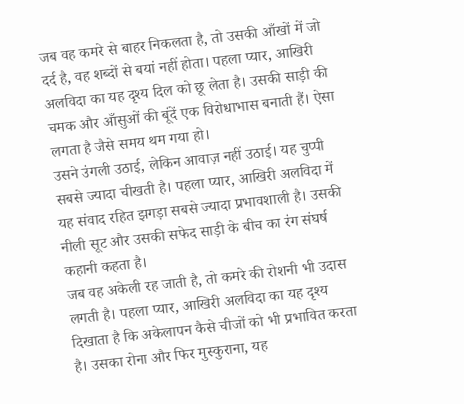जब वह कमरे से बाहर निकलता है, तो उसकी आँखों में जो दर्द है, वह शब्दों से बयां नहीं होता। पहला प्यार, आखिरी अलविदा का यह दृश्य दिल को छू लेता है। उसकी साड़ी की चमक और आँसुओं की बूंदें एक विरोधाभास बनाती हैं। ऐसा लगता है जैसे समय थम गया हो।
उसने उंगली उठाई, लेकिन आवाज़ नहीं उठाई। यह चुप्पी सबसे ज्यादा चीखती है। पहला प्यार, आखिरी अलविदा में यह संवाद रहित झगड़ा सबसे ज्यादा प्रभावशाली है। उसकी नीली सूट और उसकी सफेद साड़ी के बीच का रंग संघर्ष कहानी कहता है।
जब वह अकेली रह जाती है, तो कमरे की रोशनी भी उदास लगती है। पहला प्यार, आखिरी अलविदा का यह दृश्य दिखाता है कि अकेलापन कैसे चीजों को भी प्रभावित करता है। उसका रोना और फिर मुस्कुराना, यह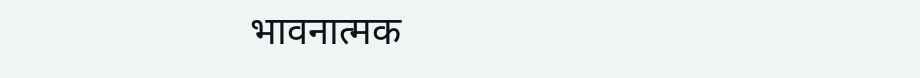भावनात्मक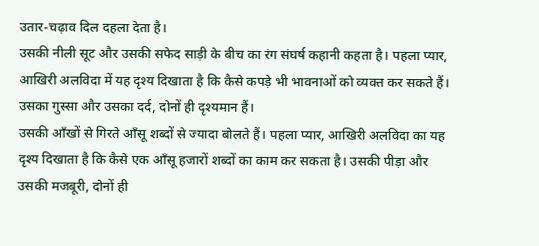उतार-चढ़ाव दिल दहला देता है।
उसकी नीली सूट और उसकी सफेद साड़ी के बीच का रंग संघर्ष कहानी कहता है। पहला प्यार, आखिरी अलविदा में यह दृश्य दिखाता है कि कैसे कपड़े भी भावनाओं को व्यक्त कर सकते हैं। उसका गुस्सा और उसका दर्द, दोनों ही दृश्यमान हैं।
उसकी आँखों से गिरते आँसू शब्दों से ज्यादा बोलते हैं। पहला प्यार, आखिरी अलविदा का यह दृश्य दिखाता है कि कैसे एक आँसू हजारों शब्दों का काम कर सकता है। उसकी पीड़ा और उसकी मजबूरी, दोनों ही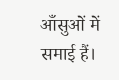आँसुओं में समाई हैं।